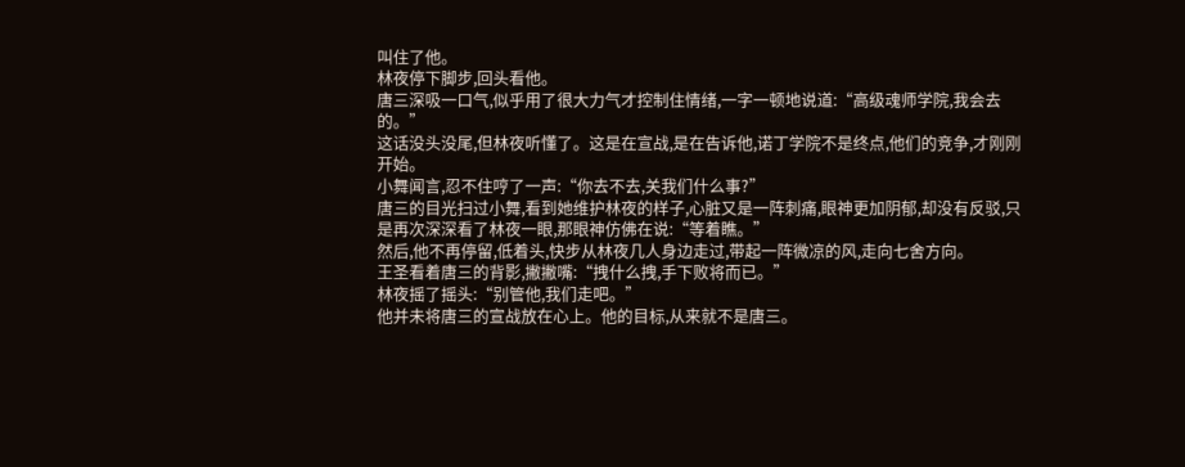叫住了他。
林夜停下脚步,回头看他。
唐三深吸一口气,似乎用了很大力气才控制住情绪,一字一顿地说道:“高级魂师学院,我会去的。”
这话没头没尾,但林夜听懂了。这是在宣战,是在告诉他,诺丁学院不是终点,他们的竞争,才刚刚开始。
小舞闻言,忍不住哼了一声:“你去不去,关我们什么事?”
唐三的目光扫过小舞,看到她维护林夜的样子,心脏又是一阵刺痛,眼神更加阴郁,却没有反驳,只是再次深深看了林夜一眼,那眼神仿佛在说:“等着瞧。”
然后,他不再停留,低着头,快步从林夜几人身边走过,带起一阵微凉的风,走向七舍方向。
王圣看着唐三的背影,撇撇嘴:“拽什么拽,手下败将而已。”
林夜摇了摇头:“别管他,我们走吧。”
他并未将唐三的宣战放在心上。他的目标,从来就不是唐三。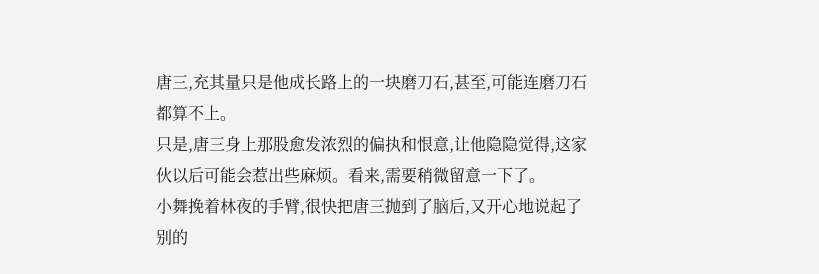唐三,充其量只是他成长路上的一块磨刀石,甚至,可能连磨刀石都算不上。
只是,唐三身上那股愈发浓烈的偏执和恨意,让他隐隐觉得,这家伙以后可能会惹出些麻烦。看来,需要稍微留意一下了。
小舞挽着林夜的手臂,很快把唐三抛到了脑后,又开心地说起了别的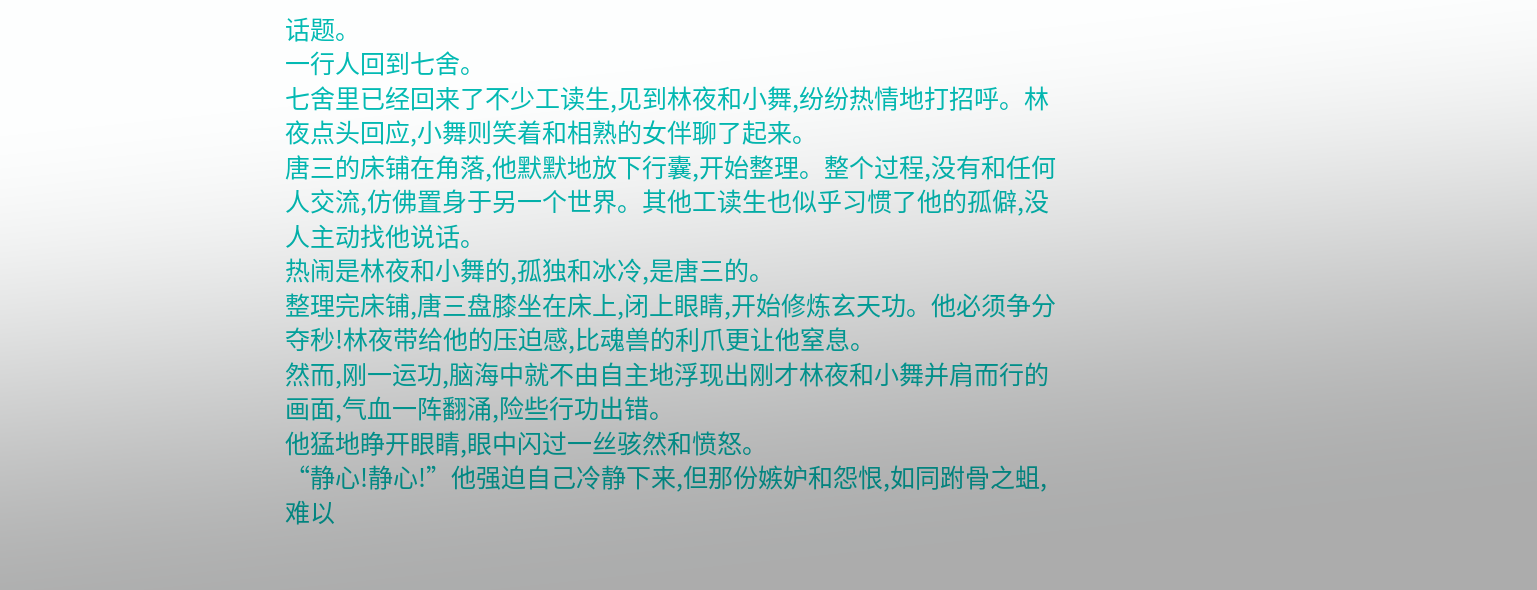话题。
一行人回到七舍。
七舍里已经回来了不少工读生,见到林夜和小舞,纷纷热情地打招呼。林夜点头回应,小舞则笑着和相熟的女伴聊了起来。
唐三的床铺在角落,他默默地放下行囊,开始整理。整个过程,没有和任何人交流,仿佛置身于另一个世界。其他工读生也似乎习惯了他的孤僻,没人主动找他说话。
热闹是林夜和小舞的,孤独和冰冷,是唐三的。
整理完床铺,唐三盘膝坐在床上,闭上眼睛,开始修炼玄天功。他必须争分夺秒!林夜带给他的压迫感,比魂兽的利爪更让他窒息。
然而,刚一运功,脑海中就不由自主地浮现出刚才林夜和小舞并肩而行的画面,气血一阵翻涌,险些行功出错。
他猛地睁开眼睛,眼中闪过一丝骇然和愤怒。
“静心!静心!”他强迫自己冷静下来,但那份嫉妒和怨恨,如同跗骨之蛆,难以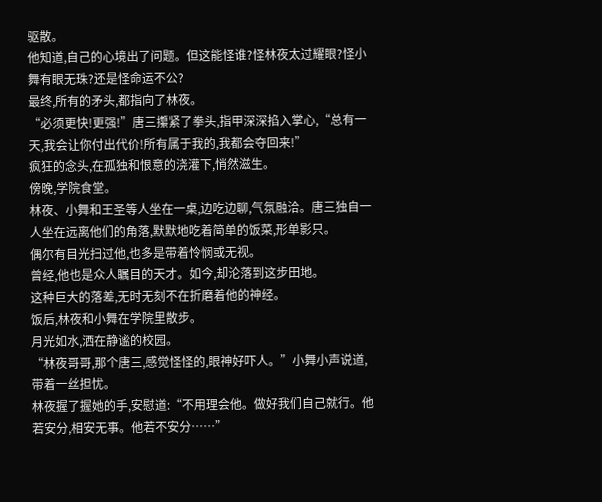驱散。
他知道,自己的心境出了问题。但这能怪谁?怪林夜太过耀眼?怪小舞有眼无珠?还是怪命运不公?
最终,所有的矛头,都指向了林夜。
“必须更快!更强!”唐三攥紧了拳头,指甲深深掐入掌心,“总有一天,我会让你付出代价!所有属于我的,我都会夺回来!”
疯狂的念头,在孤独和恨意的浇灌下,悄然滋生。
傍晚,学院食堂。
林夜、小舞和王圣等人坐在一桌,边吃边聊,气氛融洽。唐三独自一人坐在远离他们的角落,默默地吃着简单的饭菜,形单影只。
偶尔有目光扫过他,也多是带着怜悯或无视。
曾经,他也是众人瞩目的天才。如今,却沦落到这步田地。
这种巨大的落差,无时无刻不在折磨着他的神经。
饭后,林夜和小舞在学院里散步。
月光如水,洒在静谧的校园。
“林夜哥哥,那个唐三,感觉怪怪的,眼神好吓人。”小舞小声说道,带着一丝担忧。
林夜握了握她的手,安慰道:“不用理会他。做好我们自己就行。他若安分,相安无事。他若不安分……”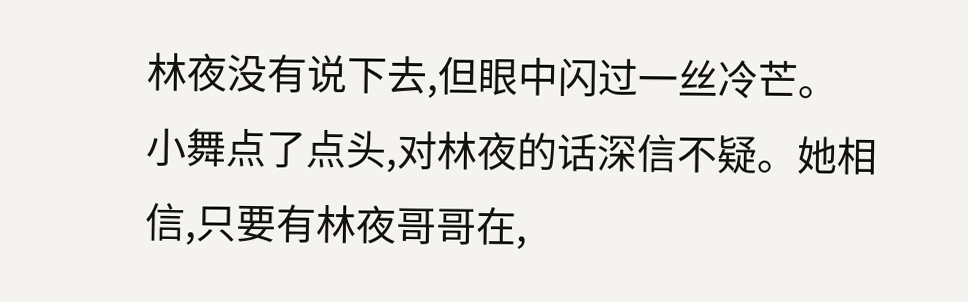林夜没有说下去,但眼中闪过一丝冷芒。
小舞点了点头,对林夜的话深信不疑。她相信,只要有林夜哥哥在,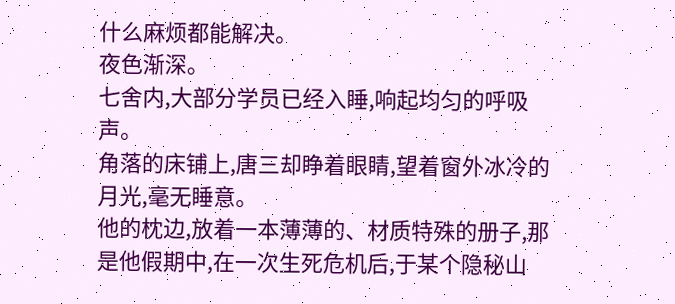什么麻烦都能解决。
夜色渐深。
七舍内,大部分学员已经入睡,响起均匀的呼吸声。
角落的床铺上,唐三却睁着眼睛,望着窗外冰冷的月光,毫无睡意。
他的枕边,放着一本薄薄的、材质特殊的册子,那是他假期中,在一次生死危机后,于某个隐秘山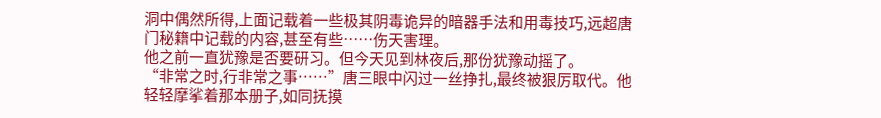洞中偶然所得,上面记载着一些极其阴毒诡异的暗器手法和用毒技巧,远超唐门秘籍中记载的内容,甚至有些……伤天害理。
他之前一直犹豫是否要研习。但今天见到林夜后,那份犹豫动摇了。
“非常之时,行非常之事……”唐三眼中闪过一丝挣扎,最终被狠厉取代。他轻轻摩挲着那本册子,如同抚摸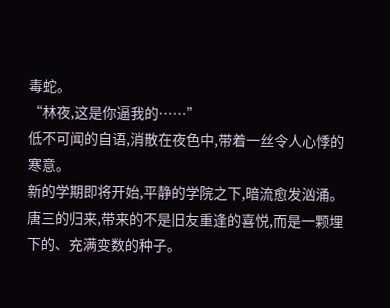毒蛇。
“林夜,这是你逼我的……”
低不可闻的自语,消散在夜色中,带着一丝令人心悸的寒意。
新的学期即将开始,平静的学院之下,暗流愈发汹涌。唐三的归来,带来的不是旧友重逢的喜悦,而是一颗埋下的、充满变数的种子。